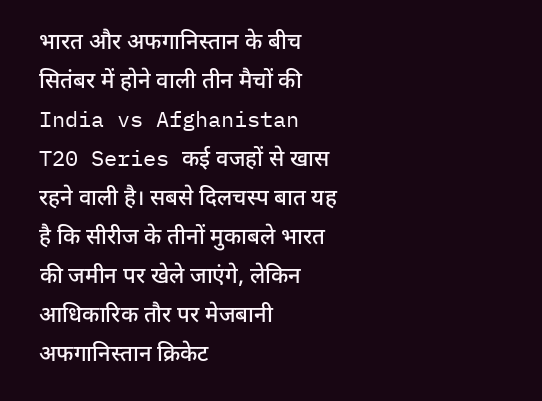भारत और अफगानिस्तान के बीच सितंबर में होने वाली तीन मैचों की India vs Afghanistan T20 Series कई वजहों से खास रहने वाली है। सबसे दिलचस्प बात यह है कि सीरीज के तीनों मुकाबले भारत की जमीन पर खेले जाएंगे, लेकिन आधिकारिक तौर पर मेजबानी अफगानिस्तान क्रिकेट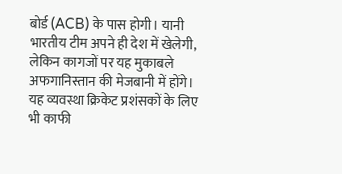बोर्ड (ACB) के पास होगी। यानी भारतीय टीम अपने ही देश में खेलेगी, लेकिन कागजों पर यह मुकाबले अफगानिस्तान की मेजबानी में होंगे।
यह व्यवस्था क्रिकेट प्रशंसकों के लिए भी काफी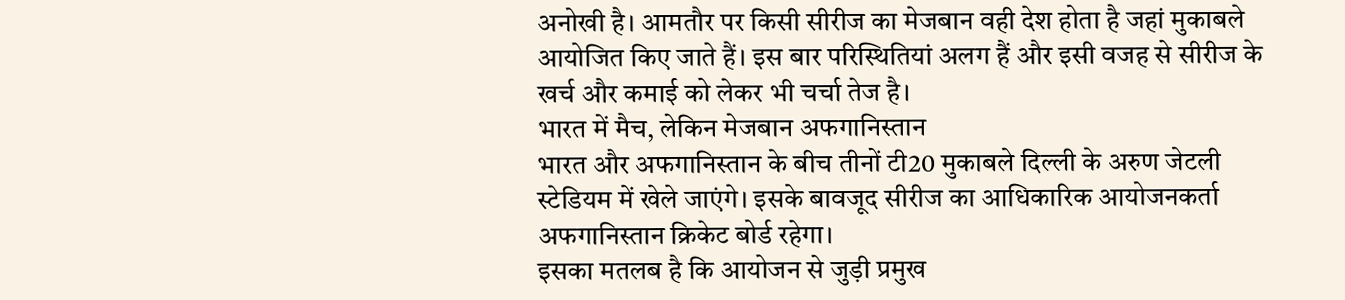अनोखी है। आमतौर पर किसी सीरीज का मेजबान वही देश होता है जहां मुकाबले आयोजित किए जाते हैं। इस बार परिस्थितियां अलग हैं और इसी वजह से सीरीज के खर्च और कमाई को लेकर भी चर्चा तेज है।
भारत में मैच, लेकिन मेजबान अफगानिस्तान
भारत और अफगानिस्तान के बीच तीनों टी20 मुकाबले दिल्ली के अरुण जेटली स्टेडियम में खेले जाएंगे। इसके बावजूद सीरीज का आधिकारिक आयोजनकर्ता अफगानिस्तान क्रिकेट बोर्ड रहेगा।
इसका मतलब है कि आयोजन से जुड़ी प्रमुख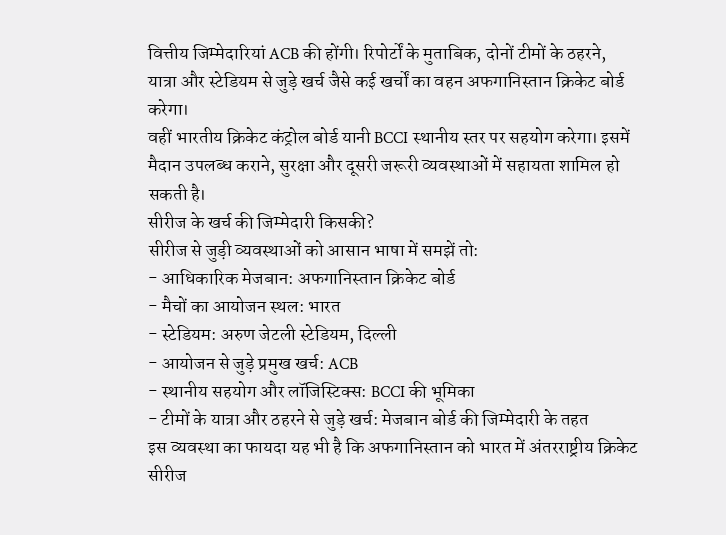वित्तीय जिम्मेदारियां ACB की होंगी। रिपोर्टों के मुताबिक, दोनों टीमों के ठहरने, यात्रा और स्टेडियम से जुड़े खर्च जैसे कई खर्चों का वहन अफगानिस्तान क्रिकेट बोर्ड करेगा।
वहीं भारतीय क्रिकेट कंट्रोल बोर्ड यानी BCCI स्थानीय स्तर पर सहयोग करेगा। इसमें मैदान उपलब्ध कराने, सुरक्षा और दूसरी जरूरी व्यवस्थाओं में सहायता शामिल हो सकती है।
सीरीज के खर्च की जिम्मेदारी किसकी?
सीरीज से जुड़ी व्यवस्थाओं को आसान भाषा में समझें तो:
- आधिकारिक मेजबान: अफगानिस्तान क्रिकेट बोर्ड
- मैचों का आयोजन स्थल: भारत
- स्टेडियम: अरुण जेटली स्टेडियम, दिल्ली
- आयोजन से जुड़े प्रमुख खर्च: ACB
- स्थानीय सहयोग और लॉजिस्टिक्स: BCCI की भूमिका
- टीमों के यात्रा और ठहरने से जुड़े खर्च: मेजबान बोर्ड की जिम्मेदारी के तहत
इस व्यवस्था का फायदा यह भी है कि अफगानिस्तान को भारत में अंतरराष्ट्रीय क्रिकेट सीरीज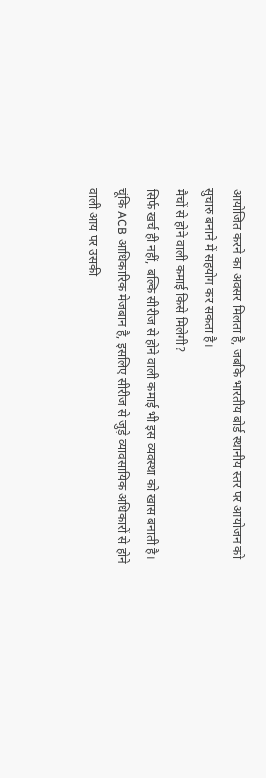आयोजित करने का अवसर मिलता है, जबकि भारतीय बोर्ड स्थानीय स्तर पर आयोजन को सुचारु बनाने में सहयोग कर सकता है।
मैचों से होने वाली कमाई किसे मिलेगी?
सिर्फ खर्च ही नहीं, बल्कि सीरीज से होने वाली कमाई भी इस व्यवस्था को खास बनाती है। चूंकि ACB आधिकारिक मेजबान है, इसलिए सीरीज से जुड़े व्यावसायिक अधिकारों से होने वाली आय पर उसकी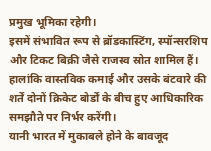प्रमुख भूमिका रहेगी।
इसमें संभावित रूप से ब्रॉडकास्टिंग, स्पॉन्सरशिप और टिकट बिक्री जैसे राजस्व स्रोत शामिल हैं। हालांकि वास्तविक कमाई और उसके बंटवारे की शर्तें दोनों क्रिकेट बोर्डों के बीच हुए आधिकारिक समझौते पर निर्भर करेंगी।
यानी भारत में मुकाबले होने के बावजूद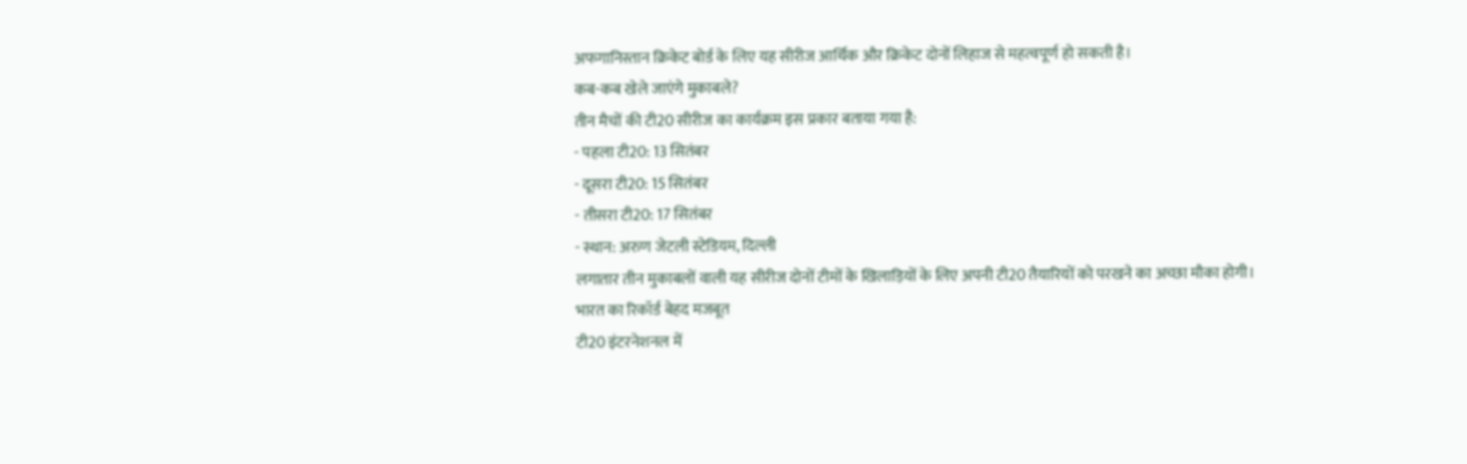अफगानिस्तान क्रिकेट बोर्ड के लिए यह सीरीज आर्थिक और क्रिकेट दोनों लिहाज से महत्वपूर्ण हो सकती है।
कब-कब खेले जाएंगे मुकाबले?
तीन मैचों की टी20 सीरीज का कार्यक्रम इस प्रकार बताया गया है:
- पहला टी20: 13 सितंबर
- दूसरा टी20: 15 सितंबर
- तीसरा टी20: 17 सितंबर
- स्थान: अरुण जेटली स्टेडियम, दिल्ली
लगातार तीन मुकाबलों वाली यह सीरीज दोनों टीमों के खिलाड़ियों के लिए अपनी टी20 तैयारियों को परखने का अच्छा मौका होगी।
भारत का रिकॉर्ड बेहद मजबूत
टी20 इंटरनेशनल में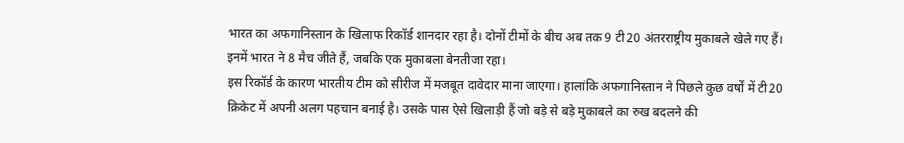भारत का अफगानिस्तान के खिलाफ रिकॉर्ड शानदार रहा है। दोनों टीमों के बीच अब तक 9 टी20 अंतरराष्ट्रीय मुकाबले खेले गए हैं। इनमें भारत ने 8 मैच जीते हैं, जबकि एक मुकाबला बेनतीजा रहा।
इस रिकॉर्ड के कारण भारतीय टीम को सीरीज में मजबूत दावेदार माना जाएगा। हालांकि अफगानिस्तान ने पिछले कुछ वर्षों में टी20 क्रिकेट में अपनी अलग पहचान बनाई है। उसके पास ऐसे खिलाड़ी हैं जो बड़े से बड़े मुकाबले का रुख बदलने की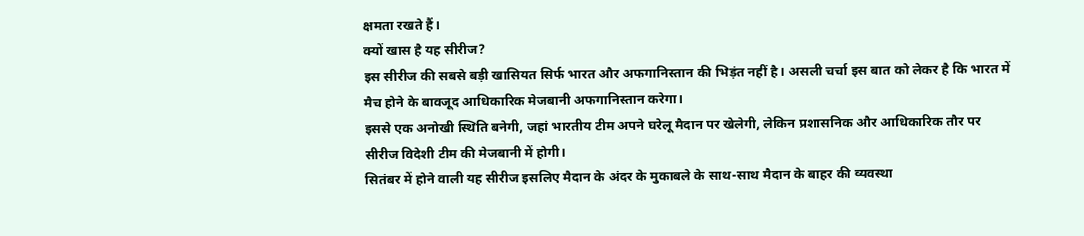क्षमता रखते हैं।
क्यों खास है यह सीरीज?
इस सीरीज की सबसे बड़ी खासियत सिर्फ भारत और अफगानिस्तान की भिड़ंत नहीं है। असली चर्चा इस बात को लेकर है कि भारत में मैच होने के बावजूद आधिकारिक मेजबानी अफगानिस्तान करेगा।
इससे एक अनोखी स्थिति बनेगी, जहां भारतीय टीम अपने घरेलू मैदान पर खेलेगी, लेकिन प्रशासनिक और आधिकारिक तौर पर सीरीज विदेशी टीम की मेजबानी में होगी।
सितंबर में होने वाली यह सीरीज इसलिए मैदान के अंदर के मुकाबले के साथ-साथ मैदान के बाहर की व्यवस्था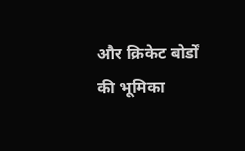और क्रिकेट बोर्डों की भूमिका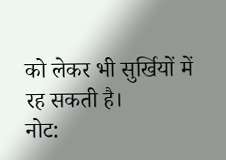को लेकर भी सुर्खियों में रह सकती है।
नोट: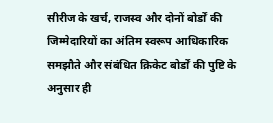सीरीज के खर्च, राजस्व और दोनों बोर्डों की जिम्मेदारियों का अंतिम स्वरूप आधिकारिक समझौते और संबंधित क्रिकेट बोर्डों की पुष्टि के अनुसार ही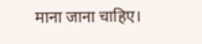माना जाना चाहिए।